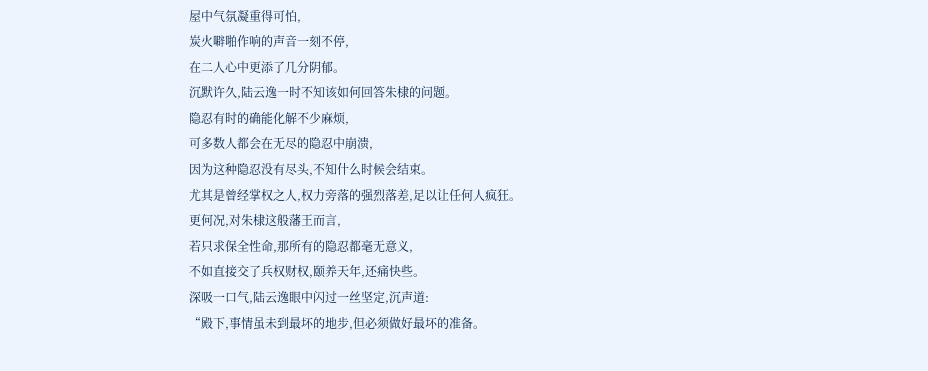屋中气氛凝重得可怕,
炭火噼啪作响的声音一刻不停,
在二人心中更添了几分阴郁。
沉默许久,陆云逸一时不知该如何回答朱棣的问题。
隐忍有时的确能化解不少麻烦,
可多数人都会在无尽的隐忍中崩溃,
因为这种隐忍没有尽头,不知什么时候会结束。
尤其是曾经掌权之人,权力旁落的强烈落差,足以让任何人疯狂。
更何况,对朱棣这般藩王而言,
若只求保全性命,那所有的隐忍都毫无意义,
不如直接交了兵权财权,颐养天年,还痛快些。
深吸一口气,陆云逸眼中闪过一丝坚定,沉声道:
“殿下,事情虽未到最坏的地步,但必须做好最坏的准备。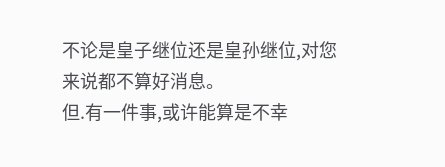不论是皇子继位还是皇孙继位,对您来说都不算好消息。
但.有一件事,或许能算是不幸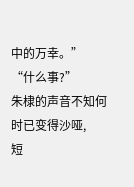中的万幸。”
“什么事?”
朱棣的声音不知何时已变得沙哑,
短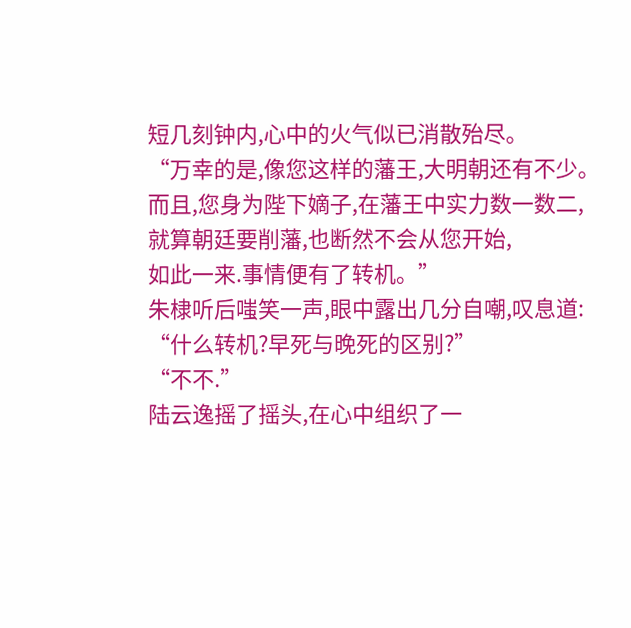短几刻钟内,心中的火气似已消散殆尽。
“万幸的是,像您这样的藩王,大明朝还有不少。
而且,您身为陛下嫡子,在藩王中实力数一数二,
就算朝廷要削藩,也断然不会从您开始,
如此一来.事情便有了转机。”
朱棣听后嗤笑一声,眼中露出几分自嘲,叹息道:
“什么转机?早死与晚死的区别?”
“不不.”
陆云逸摇了摇头,在心中组织了一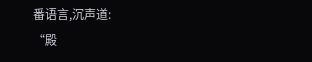番语言,沉声道:
“殿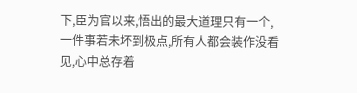下,臣为官以来,悟出的最大道理只有一个,
一件事若未坏到极点,所有人都会装作没看见,心中总存着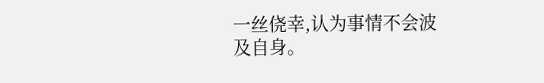一丝侥幸,认为事情不会波及自身。